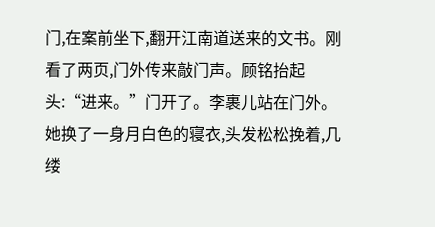门,在案前坐下,翻开江南道送来的文书。刚看了两页,门外传来敲门声。顾铭抬起头:“进来。”门开了。李裹儿站在门外。她换了一身月白色的寝衣,头发松松挽着,几缕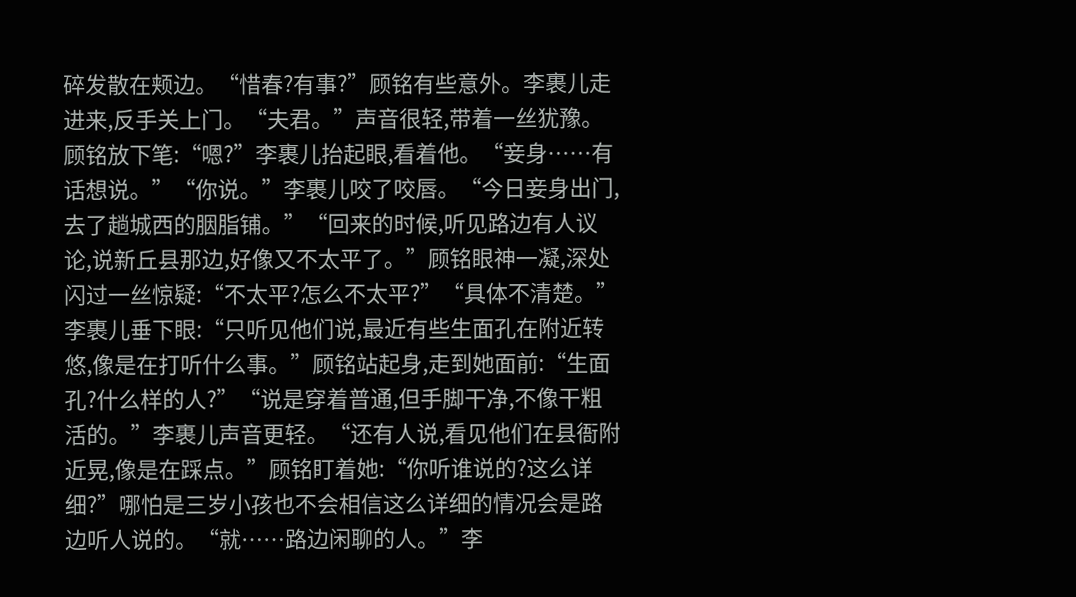碎发散在颊边。“惜春?有事?”顾铭有些意外。李裹儿走进来,反手关上门。“夫君。”声音很轻,带着一丝犹豫。顾铭放下笔:“嗯?”李裹儿抬起眼,看着他。“妾身……有话想说。”“你说。”李裹儿咬了咬唇。“今日妾身出门,去了趟城西的胭脂铺。”“回来的时候,听见路边有人议论,说新丘县那边,好像又不太平了。”顾铭眼神一凝,深处闪过一丝惊疑:“不太平?怎么不太平?”“具体不清楚。”李裹儿垂下眼:“只听见他们说,最近有些生面孔在附近转悠,像是在打听什么事。”顾铭站起身,走到她面前:“生面孔?什么样的人?”“说是穿着普通,但手脚干净,不像干粗活的。”李裹儿声音更轻。“还有人说,看见他们在县衙附近晃,像是在踩点。”顾铭盯着她:“你听谁说的?这么详细?”哪怕是三岁小孩也不会相信这么详细的情况会是路边听人说的。“就……路边闲聊的人。”李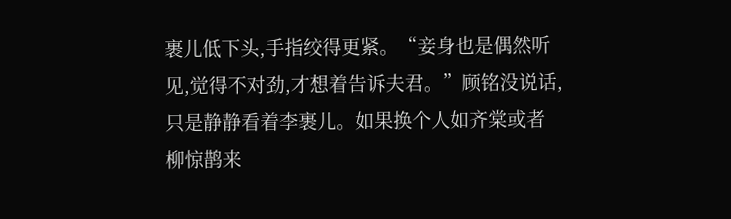裹儿低下头,手指绞得更紧。“妾身也是偶然听见,觉得不对劲,才想着告诉夫君。”顾铭没说话,只是静静看着李裹儿。如果换个人如齐棠或者柳惊鹊来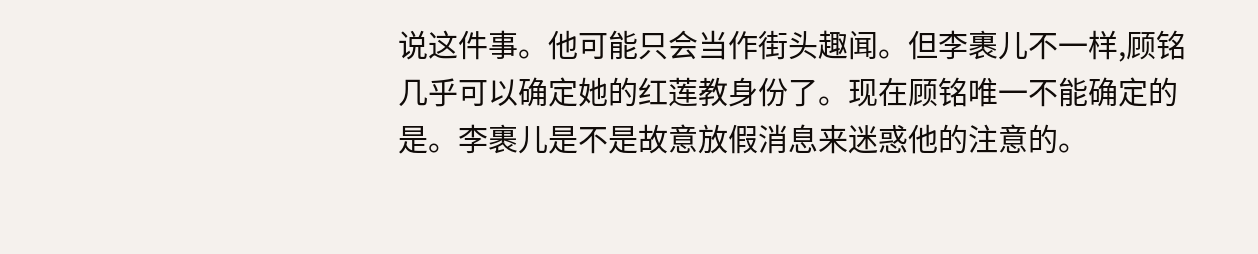说这件事。他可能只会当作街头趣闻。但李裹儿不一样,顾铭几乎可以确定她的红莲教身份了。现在顾铭唯一不能确定的是。李裹儿是不是故意放假消息来迷惑他的注意的。